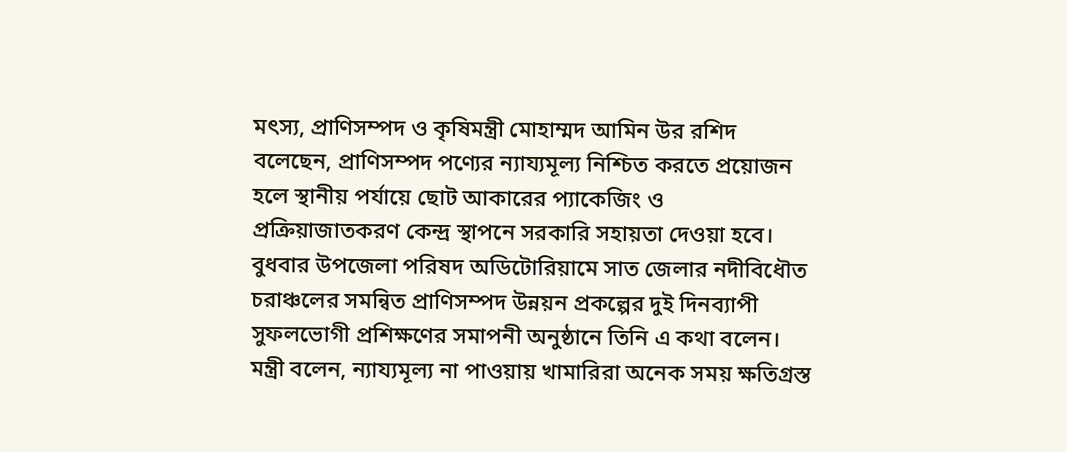মৎস্য, প্রাণিসম্পদ ও কৃষিমন্ত্রী মোহাম্মদ আমিন উর রশিদ বলেছেন, প্রাণিসম্পদ পণ্যের ন্যায্যমূল্য নিশ্চিত করতে প্রয়োজন হলে স্থানীয় পর্যায়ে ছোট আকারের প্যাকেজিং ও প্রক্রিয়াজাতকরণ কেন্দ্র স্থাপনে সরকারি সহায়তা দেওয়া হবে। বুধবার উপজেলা পরিষদ অডিটোরিয়ামে সাত জেলার নদীবিধৌত চরাঞ্চলের সমন্বিত প্রাণিসম্পদ উন্নয়ন প্রকল্পের দুই দিনব্যাপী সুফলভোগী প্রশিক্ষণের সমাপনী অনুষ্ঠানে তিনি এ কথা বলেন।
মন্ত্রী বলেন, ন্যায্যমূল্য না পাওয়ায় খামারিরা অনেক সময় ক্ষতিগ্রস্ত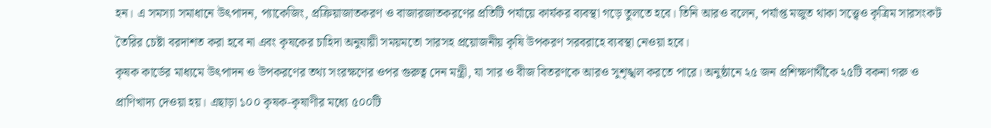হন। এ সমস্যা সমাধানে উৎপাদন, প্যাকেজিং, প্রক্রিয়াজাতকরণ ও বাজারজাতকরণের প্রতিটি পর্যায়ে কার্যকর ব্যবস্থা গড়ে তুলতে হবে। তিনি আরও বলেন, পর্যাপ্ত মজুত থাকা সত্ত্বেও কৃত্রিম সারসংকট তৈরির চেষ্টা বরদাশত করা হবে না এবং কৃষকের চাহিদা অনুযায়ী সময়মতো সারসহ প্রয়োজনীয় কৃষি উপকরণ সরবরাহে ব্যবস্থা নেওয়া হবে।
কৃষক কার্ডের মাধ্যমে উৎপাদন ও উপকরণের তথ্য সংরক্ষণের ওপর গুরুত্ব দেন মন্ত্রী, যা সার ও বীজ বিতরণকে আরও সুশৃঙ্খল করতে পারে। অনুষ্ঠানে ২৫ জন প্রশিক্ষণার্থীকে ২৫টি বকনা গরু ও প্রাণিখাদ্য দেওয়া হয়। এছাড়া ১০০ কৃষক-কৃষাণীর মধ্যে ৫০০টি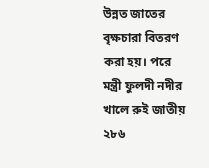উন্নত জাতের বৃক্ষচারা বিতরণ করা হয়। পরে মন্ত্রী ফুলদী নদীর খালে রুই জাতীয় ২৮৬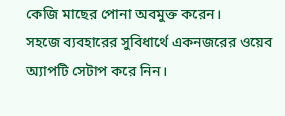কেজি মাছের পোনা অবমুক্ত করেন।
সহজে ব্যবহারের সুবিধার্থে একনজরের ওয়েব অ্যাপটি সেটাপ করে নিন।